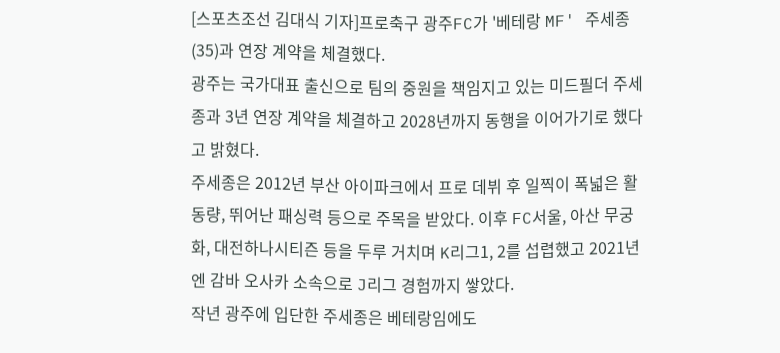[스포츠조선 김대식 기자]프로축구 광주FC가 '베테랑 MF' 주세종(35)과 연장 계약을 체결했다.
광주는 국가대표 출신으로 팀의 중원을 책임지고 있는 미드필더 주세종과 3년 연장 계약을 체결하고 2028년까지 동행을 이어가기로 했다고 밝혔다.
주세종은 2012년 부산 아이파크에서 프로 데뷔 후 일찍이 폭넓은 활동량, 뛰어난 패싱력 등으로 주목을 받았다. 이후 FC서울, 아산 무궁화, 대전하나시티즌 등을 두루 거치며 K리그1, 2를 섭렵했고 2021년엔 감바 오사카 소속으로 J리그 경험까지 쌓았다.
작년 광주에 입단한 주세종은 베테랑임에도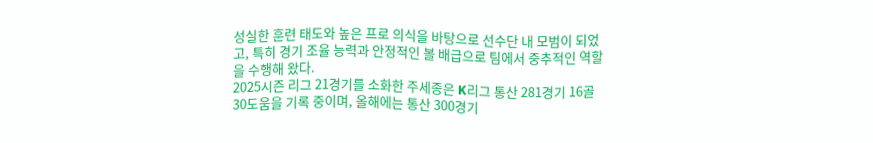성실한 훈련 태도와 높은 프로 의식을 바탕으로 선수단 내 모범이 되었고, 특히 경기 조율 능력과 안정적인 볼 배급으로 팀에서 중추적인 역할을 수행해 왔다.
2025시즌 리그 21경기를 소화한 주세종은 K리그 통산 281경기 16골 30도움을 기록 중이며, 올해에는 통산 300경기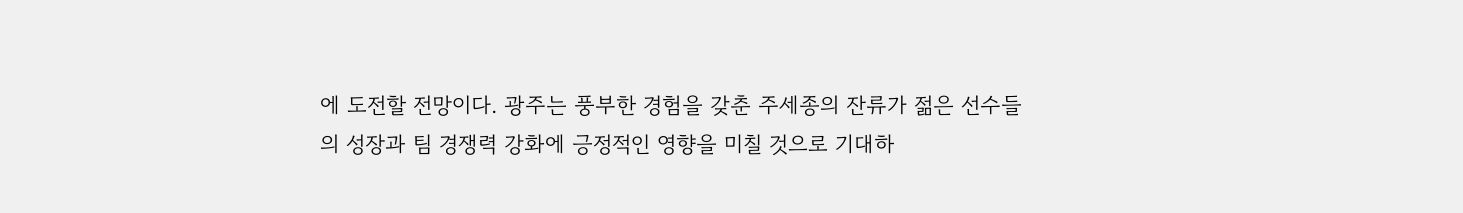에 도전할 전망이다. 광주는 풍부한 경험을 갖춘 주세종의 잔류가 젊은 선수들의 성장과 팀 경쟁력 강화에 긍정적인 영향을 미칠 것으로 기대하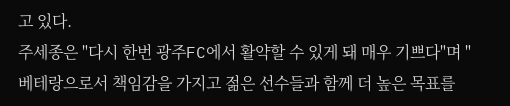고 있다.
주세종은 "다시 한번 광주FC에서 활약할 수 있게 돼 매우 기쁘다"며 "베테랑으로서 책임감을 가지고 젊은 선수들과 함께 더 높은 목표를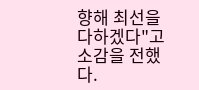향해 최선을 다하겠다"고 소감을 전했다.